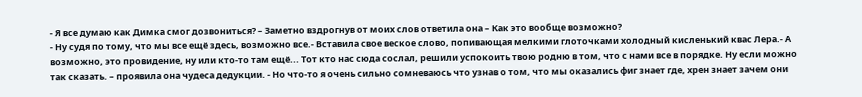- Я все думаю как Димка смог дозвониться? – Заметно вздрогнув от моих слов ответила она – Как это вообще возможно?
- Ну судя по тому, что мы все ещё здесь, возможно все.- Вставила свое веское слово, попивающая мелкими глоточками холодный кисленький квас Лера.- А возможно, это провидение, ну или кто-то там ещё... Тот кто нас сюда сослал, решили успокоить твою родню в том, что с нами все в порядке. Ну если можно так сказать. – проявила она чудеса дедукции. - Но что-то я очень сильно сомневаюсь что узнав о том, что мы оказались фиг знает где, хрен знает зачем они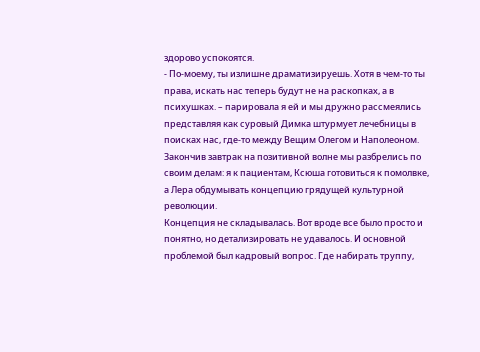здорово успокоятся.
- По-моему, ты излишне драматизируешь. Хотя в чем-то ты права, искать нас теперь будут не на раскопках, а в психушках. – парировала я ей и мы дружно рассмеялись представляя как суровый Димка штурмует лечебницы в поисках нас, где-то между Вещим Олегом и Наполеоном.
Закончив завтрак на позитивной волне мы разбрелись по своим делам: я к пациентам, Ксюша готовиться к помолвке, а Лера обдумывать концепцию грядущей культурной революции.
Концепция не складывалась. Вот вроде все было просто и понятно, но детализировать не удавалось. И основной проблемой был кадровый вопрос. Где набирать труппу,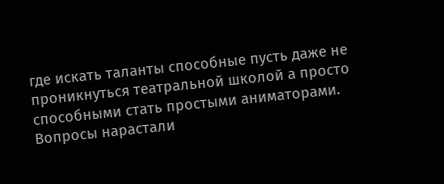где искать таланты способные пусть даже не проникнуться театральной школой а просто способными стать простыми аниматорами.
Вопросы нарастали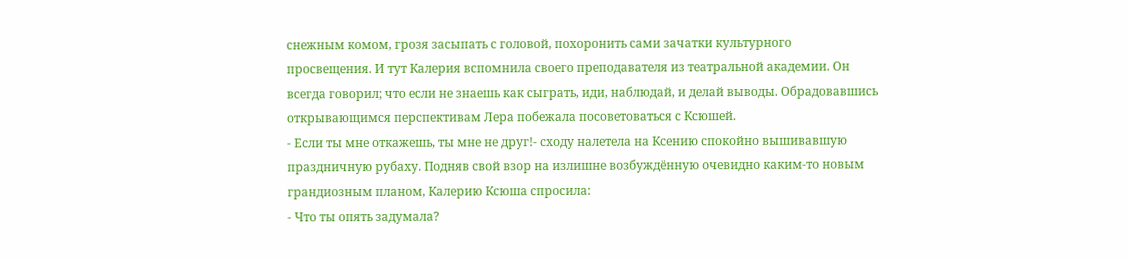снежным комом, грозя засыпать с головой, похоронить сами зачатки культурного просвещения. И тут Калерия вспомнила своего преподавателя из театральной академии. Он всегда говорил; что если не знаешь как сыграть, иди, наблюдай, и делай выводы. Обрадовавшись открывающимся перспективам Лера побежала посоветоваться с Ксюшей.
- Если ты мне откажешь, ты мне не друг!- сходу налетела на Ксению спокойно вышивавшую праздничную рубаху. Подняв свой взор на излишне возбуждённую очевидно каким-то новым грандиозным планом, Калерию Ксюша спросила:
- Что ты опять задумала?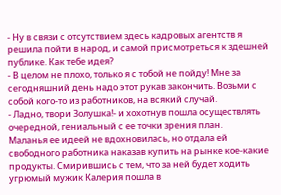- Ну в связи с отсутствием здесь кадровых агентств я решила пойти в народ, и самой присмотреться к здешней публике. Как тебе идея?
- В целом не плохо, только я с тобой не пойду! Мне за сегодняшний день надо этот рукав закончить. Возьми с собой кого-то из работников, на всякий случай.
- Ладно, твори Золушка!- и хохотнув пошла осуществлять очередной, гениальный с ее точки зрения план.
Маланья ее идеей не вдохновилась, но отдала ей свободного работника наказав купить на рынке кое-какие продукты. Смирившись с тем, что за ней будет ходить угрюмый мужик Калерия пошла в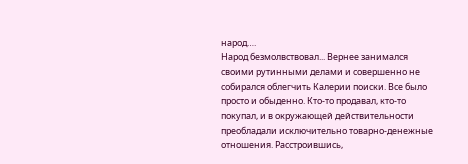народ….
Народ безмолвствовал... Вернее занимался своими рутинными делами и совершенно не собирался облегчить Калерии поиски. Все было просто и обыденно. Кто-то продавал, кто-то покупал, и в окружающей действительности преобладали исключительно товарно-денежные отношения. Расстроившись,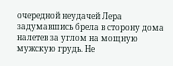очередной неудачей Лера задумавшись брела в сторону дома налетев за углом на мощную мужскую грудь. Не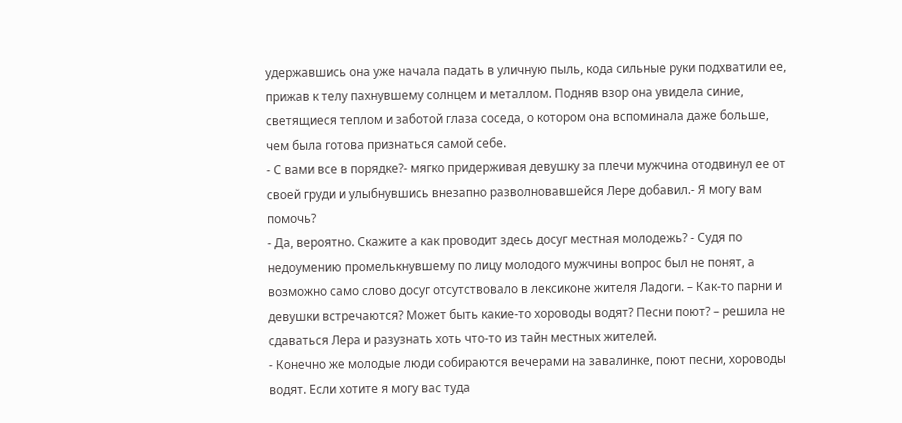удержавшись она уже начала падать в уличную пыль, кода сильные руки подхватили ее, прижав к телу пахнувшему солнцем и металлом. Подняв взор она увидела синие, светящиеся теплом и заботой глаза соседа, о котором она вспоминала даже больше, чем была готова признаться самой себе.
- С вами все в порядке?- мягко придерживая девушку за плечи мужчина отодвинул ее от своей груди и улыбнувшись внезапно разволновавшейся Лере добавил.- Я могу вам помочь?
- Да, вероятно. Скажите а как проводит здесь досуг местная молодежь? - Судя по недоумению промелькнувшему по лицу молодого мужчины вопрос был не понят, а возможно само слово досуг отсутствовало в лексиконе жителя Ладоги. – Как-то парни и девушки встречаются? Может быть какие-то хороводы водят? Песни поют? – решила не сдаваться Лера и разузнать хоть что-то из тайн местных жителей.
- Конечно же молодые люди собираются вечерами на завалинке, поют песни, хороводы водят. Если хотите я могу вас туда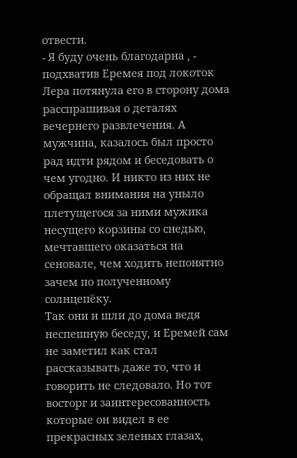отвести.
- Я буду очень благодарна , - подхватив Еремея под локоток Лера потянула его в сторону дома расспрашивая о деталях вечернего развлечения. А мужчина, казалось был просто рад идти рядом и беседовать о чем угодно. И никто из них не обращал внимания на уныло плетущегося за ними мужика несущего корзины со снедью, мечтавшего оказаться на сеновале, чем ходить непонятно зачем по полученному солнцепёку.
Так они и шли до дома ведя неспешную беседу, и Еремей сам не заметил как стал рассказывать даже то, что и говорить не следовало. Но тот восторг и заинтересованность которые он видел в ее прекрасных зеленых глазах,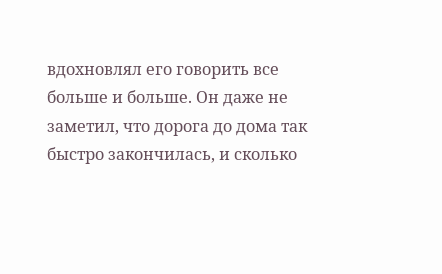вдохновлял его говорить все больше и больше. Он даже не заметил, что дорога до дома так быстро закончилась, и сколько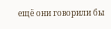ещё они говорили бы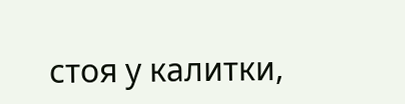стоя у калитки,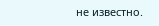не известно.